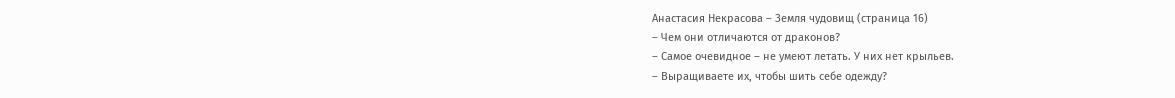Анастасия Некрасова – Земля чудовищ (страница 16)
– Чем они отличаются от драконов?
– Самое очевидное – не умеют летать. У них нет крыльев.
– Выращиваете их, чтобы шить себе одежду?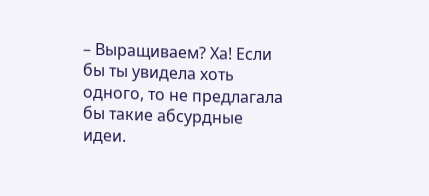– Выращиваем? Ха! Если бы ты увидела хоть одного, то не предлагала бы такие абсурдные идеи.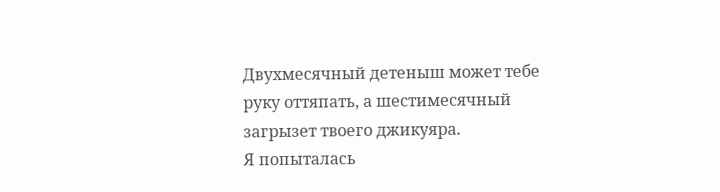Двухмесячный детеныш может тебе руку оттяпать, а шестимесячный загрызет твоего джикуяра.
Я попыталась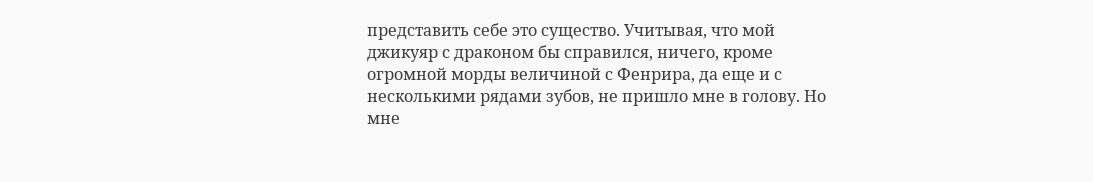представить себе это существо. Учитывая, что мой джикуяр с драконом бы справился, ничего, кроме огромной морды величиной с Фенрира, да еще и с несколькими рядами зубов, не пришло мне в голову. Но мне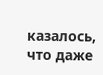казалось, что даже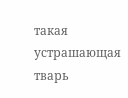такая устрашающая тварь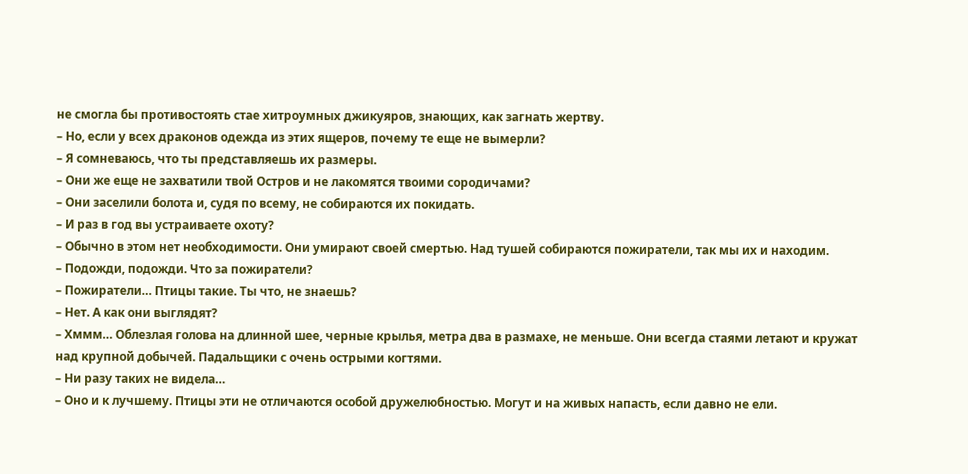не смогла бы противостоять стае хитроумных джикуяров, знающих, как загнать жертву.
– Но, если у всех драконов одежда из этих ящеров, почему те еще не вымерли?
– Я сомневаюсь, что ты представляешь их размеры.
– Они же еще не захватили твой Остров и не лакомятся твоими сородичами?
– Они заселили болота и, судя по всему, не собираются их покидать.
– И раз в год вы устраиваете охоту?
– Обычно в этом нет необходимости. Они умирают своей смертью. Над тушей собираются пожиратели, так мы их и находим.
– Подожди, подожди. Что за пожиратели?
– Пожиратели… Птицы такие. Ты что, не знаешь?
– Нет. А как они выглядят?
– Хммм… Облезлая голова на длинной шее, черные крылья, метра два в размахе, не меньше. Они всегда стаями летают и кружат над крупной добычей. Падальщики с очень острыми когтями.
– Ни разу таких не видела…
– Оно и к лучшему. Птицы эти не отличаются особой дружелюбностью. Могут и на живых напасть, если давно не ели.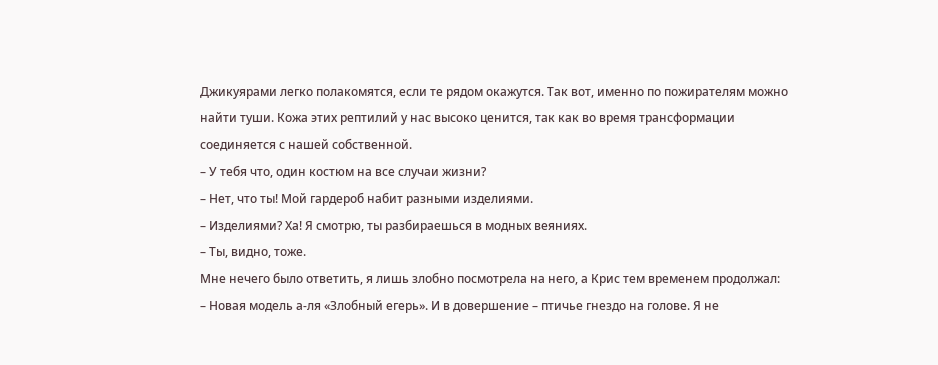Джикуярами легко полакомятся, если те рядом окажутся. Так вот, именно по пожирателям можно найти туши. Кожа этих рептилий у нас высоко ценится, так как во время трансформации соединяется с нашей собственной.
– У тебя что, один костюм на все случаи жизни?
– Нет, что ты! Мой гардероб набит разными изделиями.
– Изделиями? Ха! Я смотрю, ты разбираешься в модных веяниях.
– Ты, видно, тоже.
Мне нечего было ответить, я лишь злобно посмотрела на него, а Крис тем временем продолжал:
– Новая модель а-ля «Злобный егерь». И в довершение – птичье гнездо на голове. Я не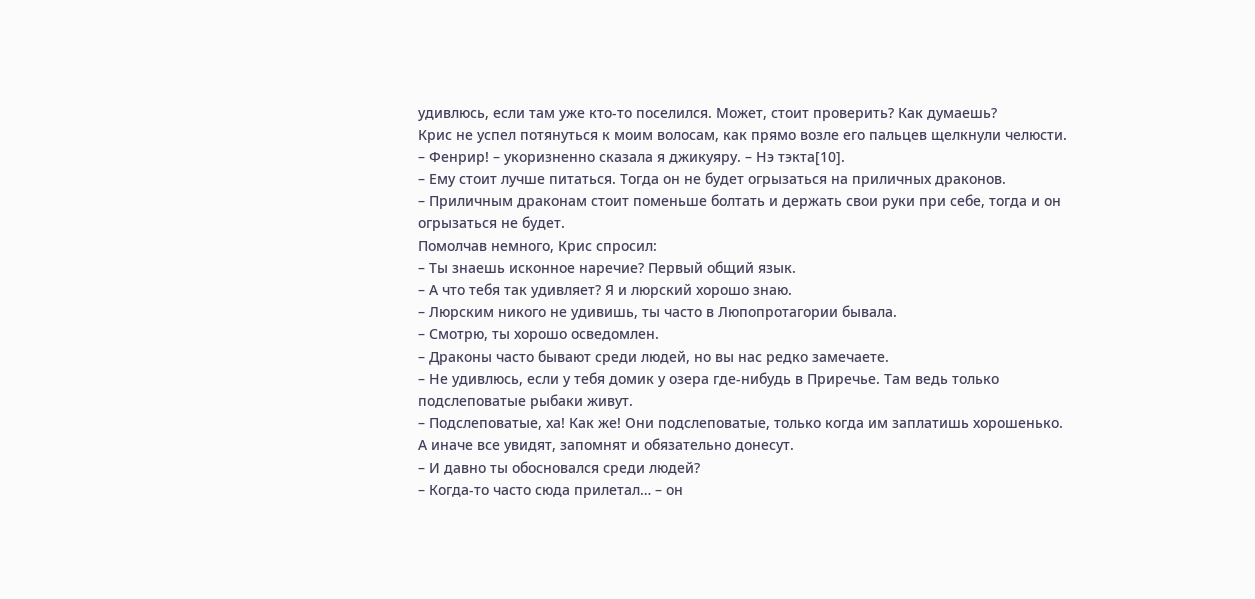удивлюсь, если там уже кто-то поселился. Может, стоит проверить? Как думаешь?
Крис не успел потянуться к моим волосам, как прямо возле его пальцев щелкнули челюсти.
– Фенрир! – укоризненно сказала я джикуяру. – Нэ тэкта[10].
– Ему стоит лучше питаться. Тогда он не будет огрызаться на приличных драконов.
– Приличным драконам стоит поменьше болтать и держать свои руки при себе, тогда и он огрызаться не будет.
Помолчав немного, Крис спросил:
– Ты знаешь исконное наречие? Первый общий язык.
– А что тебя так удивляет? Я и люрский хорошо знаю.
– Люрским никого не удивишь, ты часто в Люпопротагории бывала.
– Смотрю, ты хорошо осведомлен.
– Драконы часто бывают среди людей, но вы нас редко замечаете.
– Не удивлюсь, если у тебя домик у озера где-нибудь в Приречье. Там ведь только подслеповатые рыбаки живут.
– Подслеповатые, ха! Как же! Они подслеповатые, только когда им заплатишь хорошенько. А иначе все увидят, запомнят и обязательно донесут.
– И давно ты обосновался среди людей?
– Когда-то часто сюда прилетал… – он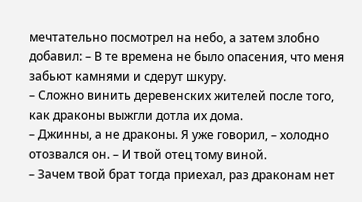мечтательно посмотрел на небо, а затем злобно добавил: – В те времена не было опасения, что меня забьют камнями и сдерут шкуру.
– Сложно винить деревенских жителей после того, как драконы выжгли дотла их дома.
– Джинны, а не драконы. Я уже говорил, – холодно отозвался он. – И твой отец тому виной.
– Зачем твой брат тогда приехал, раз драконам нет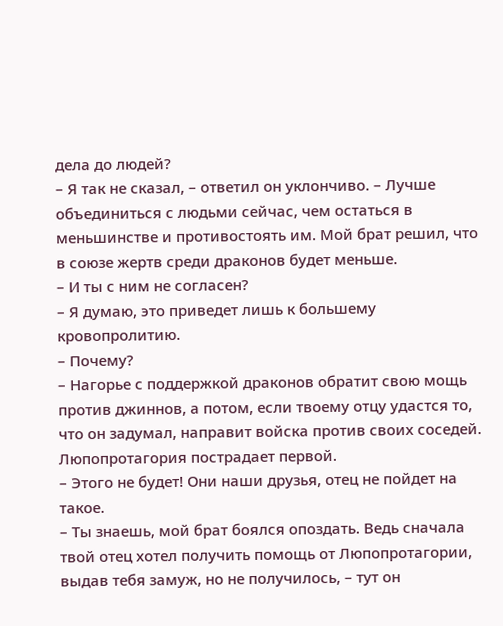дела до людей?
– Я так не сказал, – ответил он уклончиво. – Лучше объединиться с людьми сейчас, чем остаться в меньшинстве и противостоять им. Мой брат решил, что в союзе жертв среди драконов будет меньше.
– И ты с ним не согласен?
– Я думаю, это приведет лишь к большему кровопролитию.
– Почему?
– Нагорье с поддержкой драконов обратит свою мощь против джиннов, а потом, если твоему отцу удастся то, что он задумал, направит войска против своих соседей. Люпопротагория пострадает первой.
– Этого не будет! Они наши друзья, отец не пойдет на такое.
– Ты знаешь, мой брат боялся опоздать. Ведь сначала твой отец хотел получить помощь от Люпопротагории, выдав тебя замуж, но не получилось, – тут он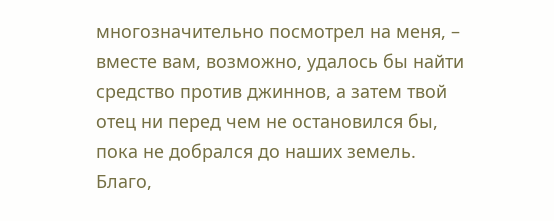многозначительно посмотрел на меня, – вместе вам, возможно, удалось бы найти средство против джиннов, а затем твой отец ни перед чем не остановился бы, пока не добрался до наших земель. Благо,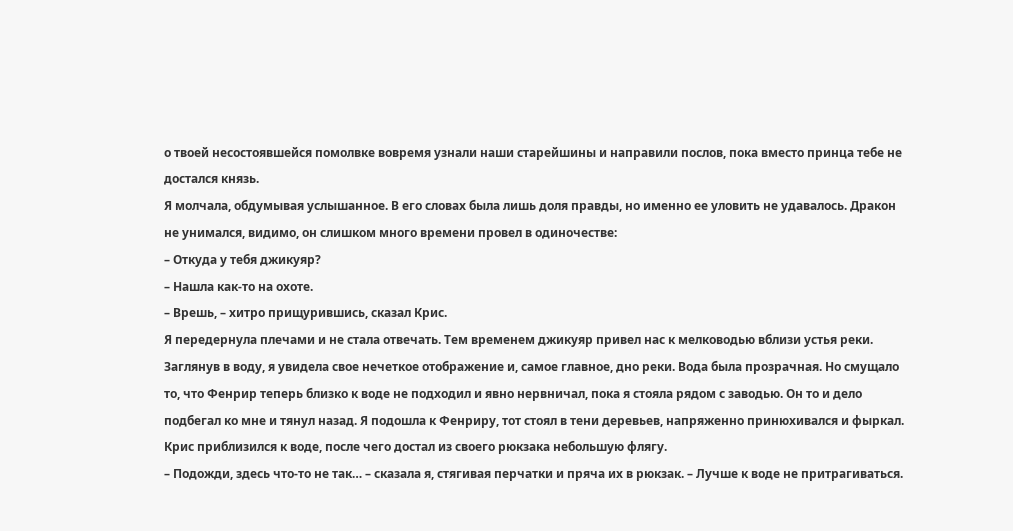о твоей несостоявшейся помолвке вовремя узнали наши старейшины и направили послов, пока вместо принца тебе не достался князь.
Я молчала, обдумывая услышанное. В его словах была лишь доля правды, но именно ее уловить не удавалось. Дракон не унимался, видимо, он слишком много времени провел в одиночестве:
– Откуда у тебя джикуяр?
– Нашла как-то на охоте.
– Врешь, – хитро прищурившись, сказал Крис.
Я передернула плечами и не стала отвечать. Тем временем джикуяр привел нас к мелководью вблизи устья реки. Заглянув в воду, я увидела свое нечеткое отображение и, самое главное, дно реки. Вода была прозрачная. Но смущало то, что Фенрир теперь близко к воде не подходил и явно нервничал, пока я стояла рядом с заводью. Он то и дело подбегал ко мне и тянул назад. Я подошла к Фенриру, тот стоял в тени деревьев, напряженно принюхивался и фыркал. Крис приблизился к воде, после чего достал из своего рюкзака небольшую флягу.
– Подожди, здесь что-то не так… – сказала я, стягивая перчатки и пряча их в рюкзак. – Лучше к воде не притрагиваться.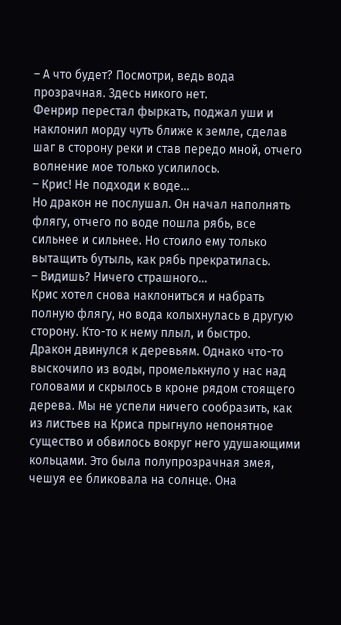– А что будет? Посмотри, ведь вода прозрачная. Здесь никого нет.
Фенрир перестал фыркать, поджал уши и наклонил морду чуть ближе к земле, сделав шаг в сторону реки и став передо мной, отчего волнение мое только усилилось.
– Крис! Не подходи к воде…
Но дракон не послушал. Он начал наполнять флягу, отчего по воде пошла рябь, все сильнее и сильнее. Но стоило ему только вытащить бутыль, как рябь прекратилась.
– Видишь? Ничего страшного…
Крис хотел снова наклониться и набрать полную флягу, но вода колыхнулась в другую сторону. Кто-то к нему плыл, и быстро.
Дракон двинулся к деревьям. Однако что-то выскочило из воды, промелькнуло у нас над головами и скрылось в кроне рядом стоящего дерева. Мы не успели ничего сообразить, как из листьев на Криса прыгнуло непонятное существо и обвилось вокруг него удушающими кольцами. Это была полупрозрачная змея, чешуя ее бликовала на солнце. Она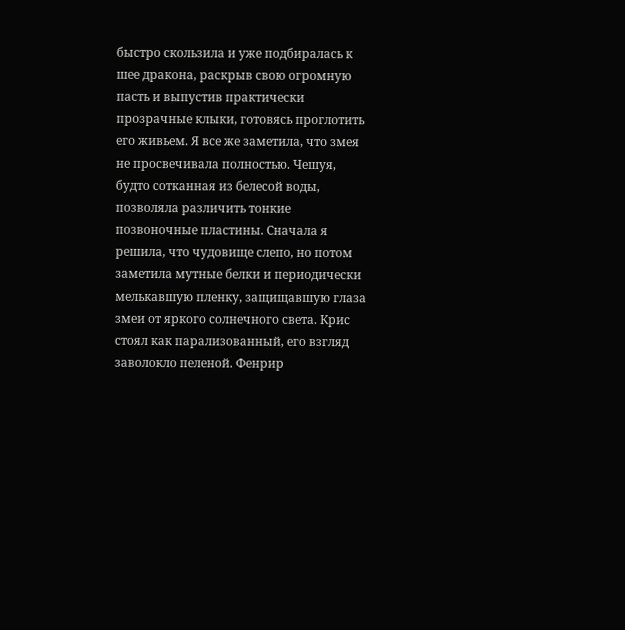быстро скользила и уже подбиралась к шее дракона, раскрыв свою огромную пасть и выпустив практически прозрачные клыки, готовясь проглотить его живьем. Я все же заметила, что змея не просвечивала полностью. Чешуя, будто сотканная из белесой воды, позволяла различить тонкие позвоночные пластины. Сначала я решила, что чудовище слепо, но потом заметила мутные белки и периодически мелькавшую пленку, защищавшую глаза змеи от яркого солнечного света. Крис стоял как парализованный, его взгляд заволокло пеленой. Фенрир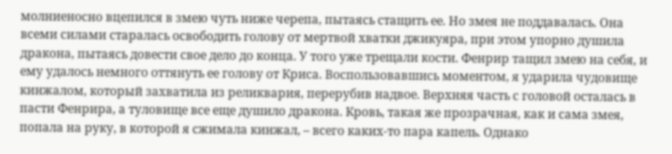молниеносно вцепился в змею чуть ниже черепа, пытаясь стащить ее. Но змея не поддавалась. Она всеми силами старалась освободить голову от мертвой хватки джикуяра, при этом упорно душила дракона, пытаясь довести свое дело до конца. У того уже трещали кости. Фенрир тащил змею на себя, и ему удалось немного оттянуть ее голову от Криса. Воспользовавшись моментом, я ударила чудовище кинжалом, который захватила из реликвария, перерубив надвое. Верхняя часть с головой осталась в пасти Фенрира, а туловище все еще душило дракона. Кровь, такая же прозрачная, как и сама змея, попала на руку, в которой я сжимала кинжал, – всего каких-то пара капель. Однако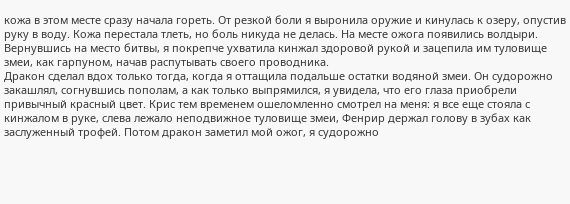кожа в этом месте сразу начала гореть. От резкой боли я выронила оружие и кинулась к озеру, опустив руку в воду. Кожа перестала тлеть, но боль никуда не делась. На месте ожога появились волдыри. Вернувшись на место битвы, я покрепче ухватила кинжал здоровой рукой и зацепила им туловище змеи, как гарпуном, начав распутывать своего проводника.
Дракон сделал вдох только тогда, когда я оттащила подальше остатки водяной змеи. Он судорожно закашлял, согнувшись пополам, а как только выпрямился, я увидела, что его глаза приобрели привычный красный цвет. Крис тем временем ошеломленно смотрел на меня: я все еще стояла с кинжалом в руке, слева лежало неподвижное туловище змеи, Фенрир держал голову в зубах как заслуженный трофей. Потом дракон заметил мой ожог, я судорожно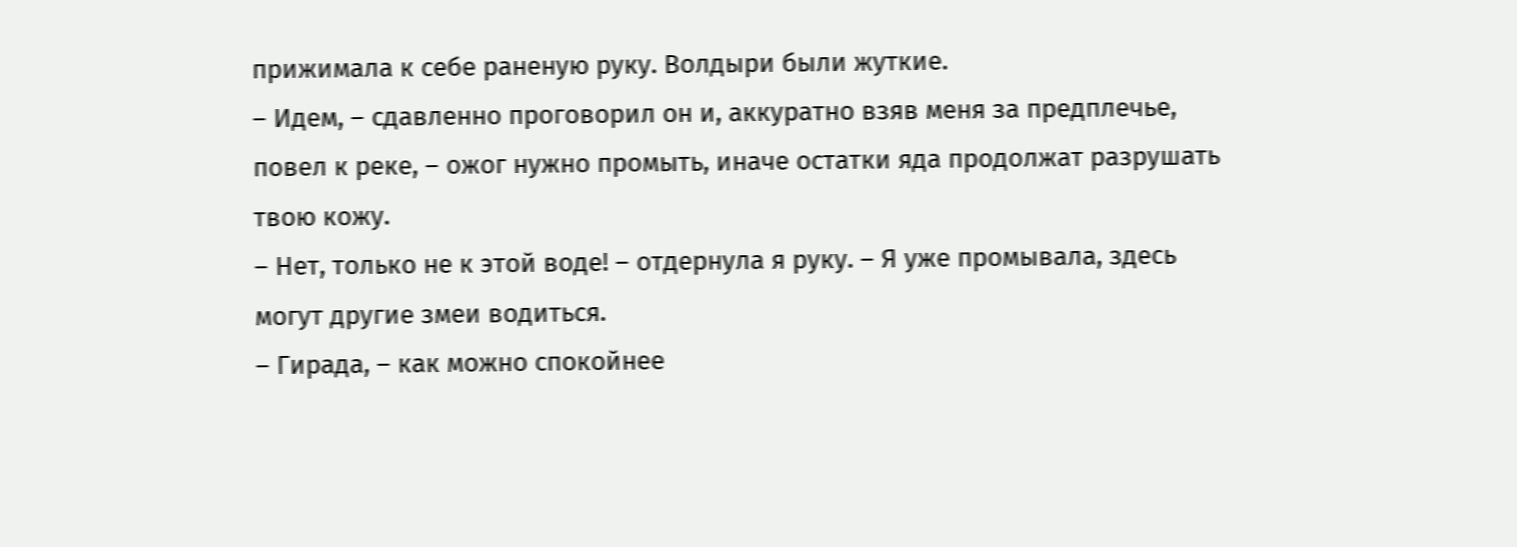прижимала к себе раненую руку. Волдыри были жуткие.
– Идем, – сдавленно проговорил он и, аккуратно взяв меня за предплечье, повел к реке, – ожог нужно промыть, иначе остатки яда продолжат разрушать твою кожу.
– Нет, только не к этой воде! – отдернула я руку. – Я уже промывала, здесь могут другие змеи водиться.
– Гирада, – как можно спокойнее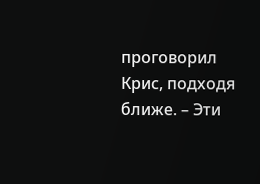проговорил Крис, подходя ближе. – Эти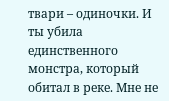твари – одиночки. И ты убила единственного монстра, который обитал в реке. Мне не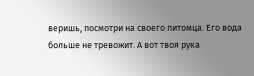веришь, посмотри на своего питомца. Его вода больше не тревожит. А вот твоя рука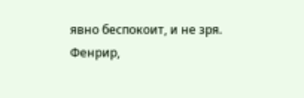явно беспокоит, и не зря.
Фенрир,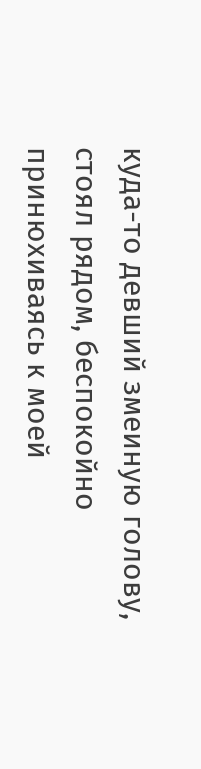куда-то девший змеиную голову, стоял рядом, беспокойно принюхиваясь к моей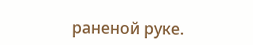раненой руке.